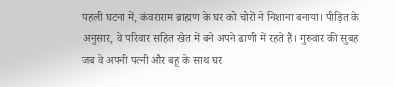पहली घटना में, कंवराराम ब्राह्मण के घर को चोरों ने निशाना बनाया। पीड़ित के अनुसार, वे परिवार सहित खेत में बने अपने ढाणी में रहते हैं। गुरुवार की सुबह जब वे अपनी पत्नी और बहू के साथ घर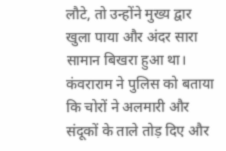लौटे, तो उन्होंने मुख्य द्वार खुला पाया और अंदर सारा सामान बिखरा हुआ था। कंवराराम ने पुलिस को बताया कि चोरों ने अलमारी और संदूकों के ताले तोड़ दिए और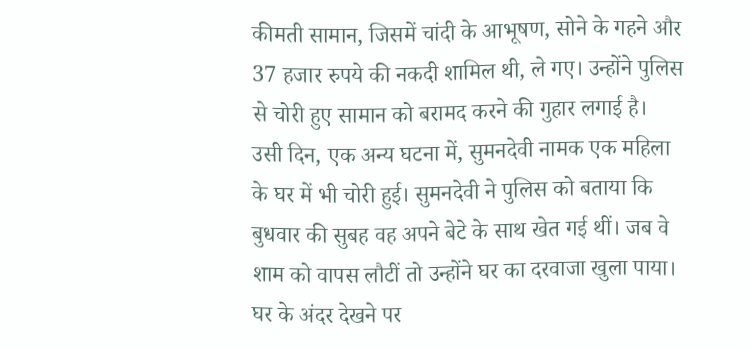कीमती सामान, जिसमें चांदी के आभूषण, सोने के गहने और 37 हजार रुपये की नकदी शामिल थी, ले गए। उन्होंने पुलिस से चोरी हुए सामान को बरामद करने की गुहार लगाई है।
उसी दिन, एक अन्य घटना में, सुमनदेवी नामक एक महिला के घर में भी चोरी हुई। सुमनदेवी ने पुलिस को बताया कि बुधवार की सुबह वह अपने बेटे के साथ खेत गई थीं। जब वे शाम को वापस लौटीं तो उन्होंने घर का दरवाजा खुला पाया। घर के अंदर देखने पर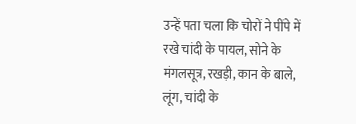उन्हें पता चला कि चोरों ने पींपे में रखे चांदी के पायल, सोने के मंगलसूत्र, रखड़ी, कान के बाले, लूंग, चांदी के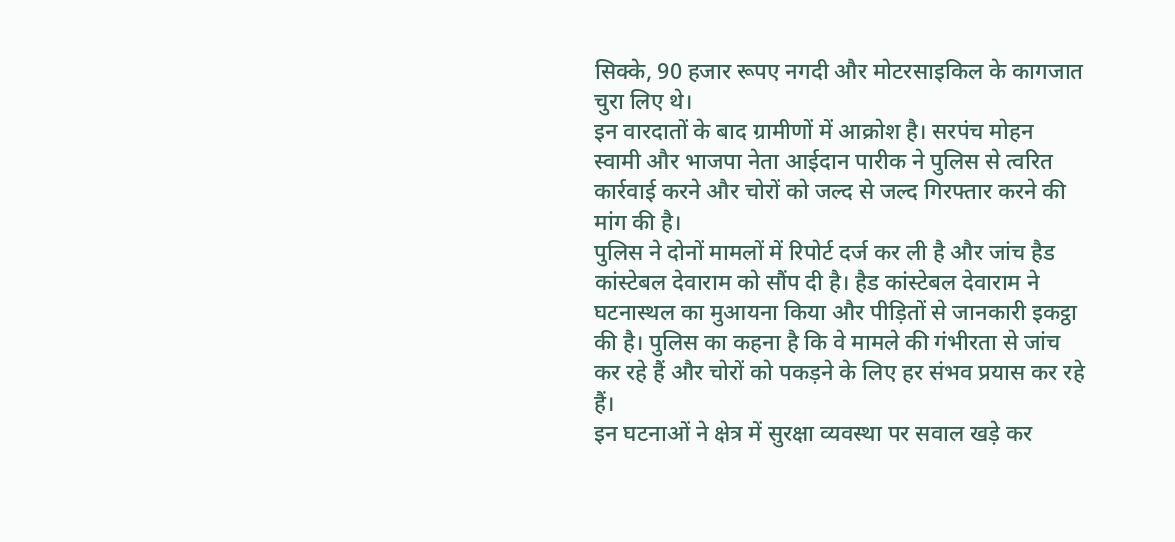सिक्के, 90 हजार रूपए नगदी और मोटरसाइकिल के कागजात चुरा लिए थे।
इन वारदातों के बाद ग्रामीणों में आक्रोश है। सरपंच मोहन स्वामी और भाजपा नेता आईदान पारीक ने पुलिस से त्वरित कार्रवाई करने और चोरों को जल्द से जल्द गिरफ्तार करने की मांग की है।
पुलिस ने दोनों मामलों में रिपोर्ट दर्ज कर ली है और जांच हैड कांस्टेबल देवाराम को सौंप दी है। हैड कांस्टेबल देवाराम ने घटनास्थल का मुआयना किया और पीड़ितों से जानकारी इकट्ठा की है। पुलिस का कहना है कि वे मामले की गंभीरता से जांच कर रहे हैं और चोरों को पकड़ने के लिए हर संभव प्रयास कर रहे हैं।
इन घटनाओं ने क्षेत्र में सुरक्षा व्यवस्था पर सवाल खड़े कर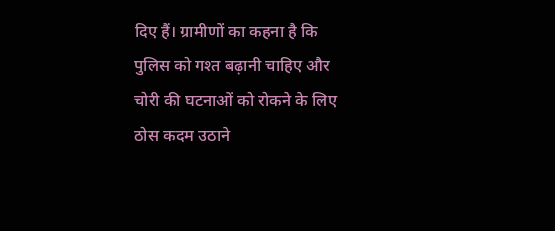दिए हैं। ग्रामीणों का कहना है कि पुलिस को गश्त बढ़ानी चाहिए और चोरी की घटनाओं को रोकने के लिए ठोस कदम उठाने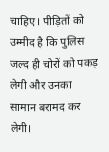चाहिए। पीड़ितों को उम्मीद है कि पुलिस जल्द ही चोरों को पकड़ लेगी और उनका सामान बरामद कर लेगी।